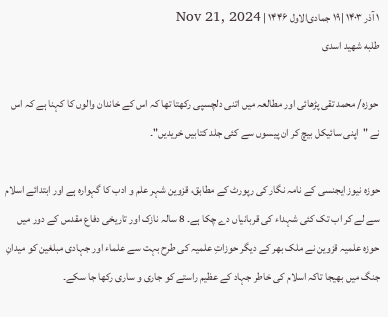۱ آذر ۱۴۰۳ |۱۹ جمادی‌الاول ۱۴۴۶ | Nov 21, 2024
طلبه شهید اسدی

 حوزہ/ محمد تقی پڑھائی اور مطالعہ میں اتنی دلچسپی رکھتا تھا کہ اس کے خاندان والوں کا کہنا ہے کہ اس نے "اپنی سائیکل بیچ کر ان پیسوں سے کئی جلد کتابیں خریدیں"۔

حوزہ نیوز ایجنسی کے نامہ نگار کی رپورٹ کے مطابق، قزوین شہر علم و ادب کا گہوارہ ہے اور ابتدائے اسلام سے لے کر اب تک کئی شہداء کی قربانیاں دے چکا ہے۔ 8 سالہ نازک اور تاریخی دفاع مقدس کے دور میں حوزہ علمیہ قزوین نے ملک بھر کے دیگر حوزاتِ علمیہ کی طرح بہت سے علماء اور جہادی مبلغین کو میدانِ جنگ میں بھیجا تاکہ اسلام کی خاطر جہاد کے عظیم راستے کو جاری و ساری رکھا جا سکے۔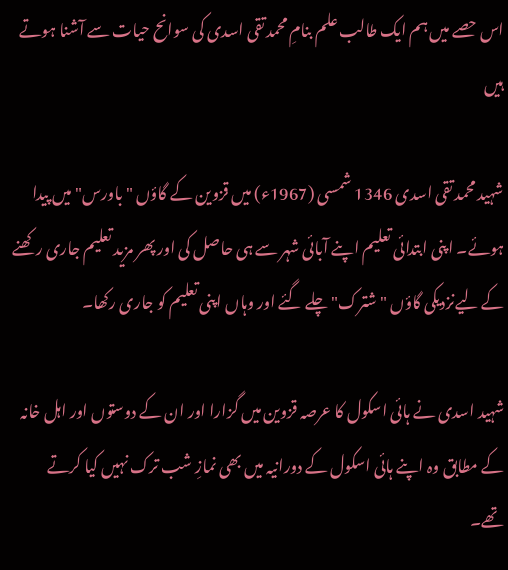اس حصے میں ہم ایک طالب علم بنامِ محمد تقی اسدی کی سوانح حیات سے آشنا ہوتے ہیں

شہید محمد تقی اسدی 1346 شمسی (1967ء) میں قزوین کے گاؤں "باورس" میں پیدا ہوئے۔ اپنی ابتدائی تعلیم اپنے آبائی شہر سے ہی حاصل کی اور پھر مزید تعلیم جاری رکھنے کے لیےنزدیکی گاؤں "شترک" چلے گئے اور وہاں اپنی تعلیم کو جاری رکھا۔

شہید اسدی نے ہائی اسکول کا عرصہ قزوین میں گزارا اور ان کے دوستوں اور اہل خانہ کے مطابق وہ اپنے ہائی اسکول کے دورانیہ میں بھی نمازِ شب ترک نہیں کیا کرتے تھے۔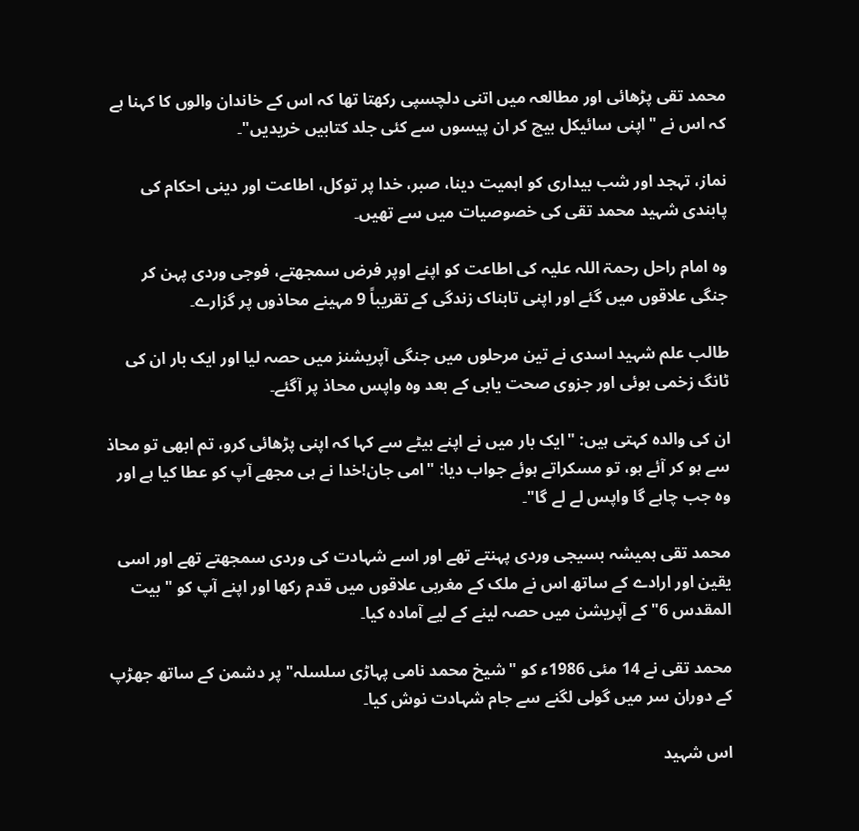محمد تقی پڑھائی اور مطالعہ میں اتنی دلچسپی رکھتا تھا کہ اس کے خاندان والوں کا کہنا ہے کہ اس نے "اپنی سائیکل بیچ کر ان پیسوں سے کئی جلد کتابیں خریدیں"۔

نماز، تہجد اور شب بیداری کو اہمیت دینا، صبر، خدا پر توکل، اطاعت اور دینی احکام کی پابندی شہید محمد تقی کی خصوصیات میں سے تھیں۔

وہ امام راحل رحمۃ اللہ علیہ کی اطاعت کو اپنے اوپر فرض سمجھتے، فوجی وردی پہن کر جنگی علاقوں میں گئے اور اپنی تابناک زندگی کے تقریباً 9 مہینے محاذوں پر گزارے۔

طالب علم شہید اسدی نے تین مرحلوں میں جنگی آپریشنز میں حصہ لیا اور ایک بار ان کی ٹانگ زخمی ہوئی اور جزوی صحت یابی کے بعد وہ واپس محاذ پر آگئے۔

ان کی والدہ کہتی ہیں: "ایک بار میں نے اپنے بیٹے سے کہا کہ اپنی پڑھائی کرو، تم ابھی تو محاذ سے ہو کر آئے ہو، تو مسکراتے ہوئے جواب دیا: "امی جان!خدا نے ہی مجھے آپ کو عطا کیا ہے اور وہ جب چاہے گا واپس لے لے گا"۔

محمد تقی ہمیشہ بسیجی وردی پہنتے تھے اور اسے شہادت کی وردی سمجھتے تھے اور اسی یقین اور ارادے کے ساتھ اس نے ملک کے مغربی علاقوں میں قدم رکھا اور اپنے آپ کو "بیت المقدس 6" کے آپریشن میں حصہ لینے کے لیے آمادہ کیا۔

محمد تقی نے 14 مئی 1986ء کو "شیخ محمد نامی پہاڑی سلسلہ" پر دشمن کے ساتھ جھڑپ کے دوران سر میں گولی لگنے سے جام شہادت نوش کیا۔

اس شہید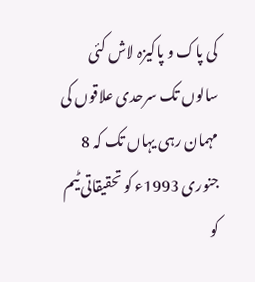کی پاک و پاکیزہ لاش کئی سالوں تک سرحدی علاقوں کی مہمان رہی یہاں تک کہ 8 جنوری 1993ء کو تحقیقاتی ٹیم کو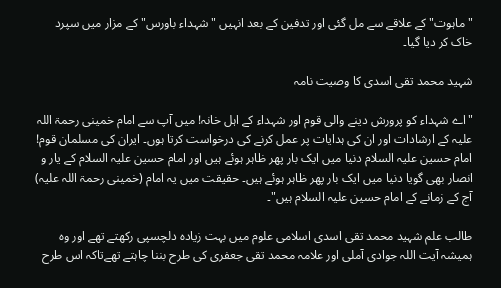"ماہوت" کے علاقے سے مل گئی اور تدفین کے بعد انہیں "شہداء باورس" کے مزار میں سپرد خاک کر دیا گیا۔

شہید محمد تقی اسدی کا وصیت نامہ

"اے شہداء کو پرورش دینے والی قوم اور شہداء کے اہل خانہ! میں آپ سے امام خمینی رحمۃ اللہ علیہ کے ارشادات اور ان کی ہدایات پر عمل کرنے کی درخواست کرتا ہوں۔ ایران کی مسلمان قوم! امام حسین علیہ السلام دنیا میں ایک بار پھر ظاہر ہوئے ہیں اور امام حسین علیہ السلام کے یار و انصار بھی گویا دنیا میں ایک بار پھر ظاہر ہوئے ہیں۔ حقیقت میں یہ امام (خمینی رحمۃ اللہ علیہ) آج کے زمانے کے امام حسین علیہ السلام ہیں"۔

طالب علم شہید محمد تقی اسدی اسلامی علوم میں بہت زیادہ دلچسپی رکھتے تھے اور وہ ہمیشہ آیت اللہ جوادی آملی اور علامہ محمد تقی جعفری کی طرح بننا چاہتے تھےتاکہ اس طرح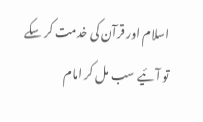اسلام اور قرآن کی خدمت کر سکے تو آئیے سب مل کر امام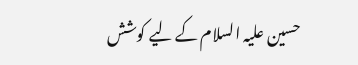حسین علیہ السلام کے لیے کوشش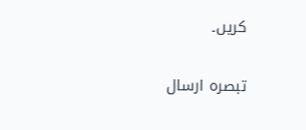کریں۔

تبصرہ ارسال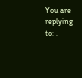You are replying to: .